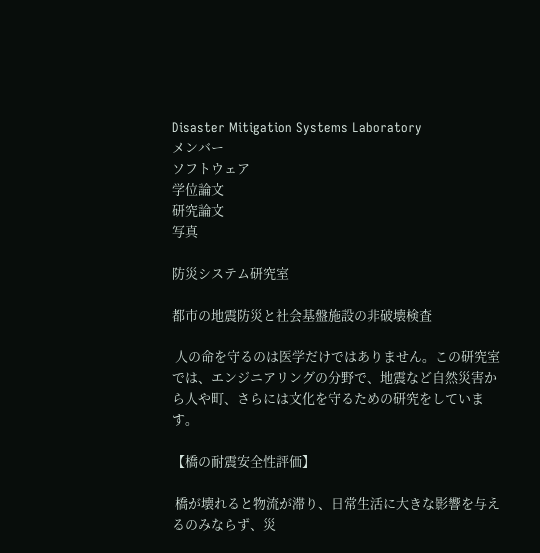Disaster Mitigation Systems Laboratory
メンバー
ソフトウェア
学位論文
研究論文
写真

防災システム研究室

都市の地震防災と社会基盤施設の非破壊検査

 人の命を守るのは医学だけではありません。この研究室では、エンジニアリングの分野で、地震など自然災害から人や町、さらには文化を守るための研究をしています。

【橋の耐震安全性評価】

 橋が壊れると物流が滞り、日常生活に大きな影響を与えるのみならず、災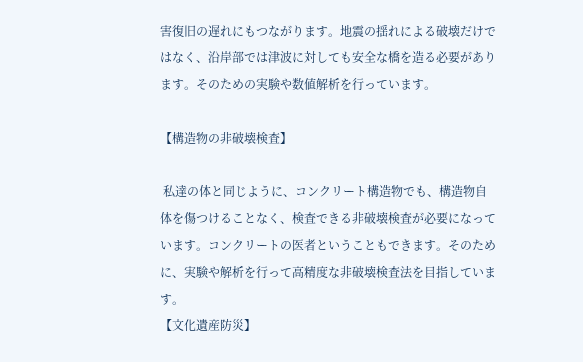害復旧の遅れにもつながります。地震の揺れによる破壊だけではなく、沿岸部では津波に対しても安全な橋を造る必要があります。そのための実験や数値解析を行っています。

【構造物の非破壊検査】

 私達の体と同じように、コンクリート構造物でも、構造物自体を傷つけることなく、検査できる非破壊検査が必要になっています。コンクリートの医者ということもできます。そのために、実験や解析を行って高精度な非破壊検査法を目指しています。
【文化遺産防災】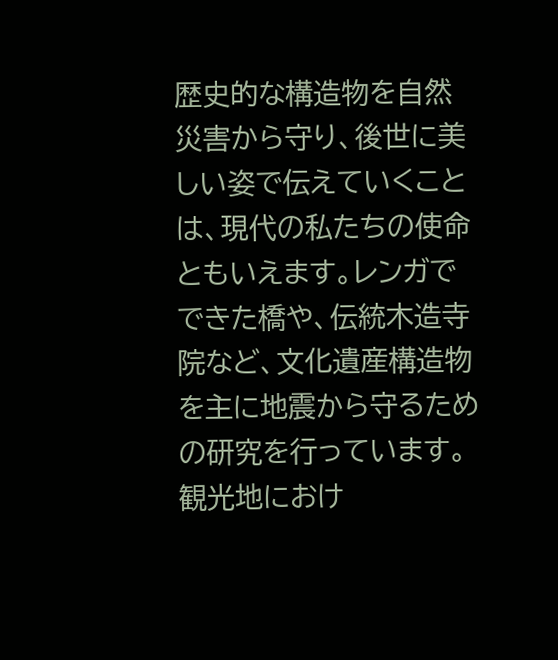歴史的な構造物を自然災害から守り、後世に美しい姿で伝えていくことは、現代の私たちの使命ともいえます。レンガでできた橋や、伝統木造寺院など、文化遺産構造物を主に地震から守るための研究を行っています。観光地におけ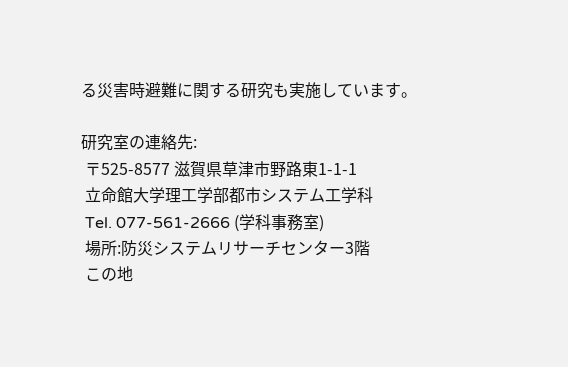る災害時避難に関する研究も実施しています。

研究室の連絡先:
 〒525-8577 滋賀県草津市野路東1-1-1
 立命館大学理工学部都市システム工学科
 Tel. 077-561-2666 (学科事務室)
 場所:防災システムリサーチセンター3階
 この地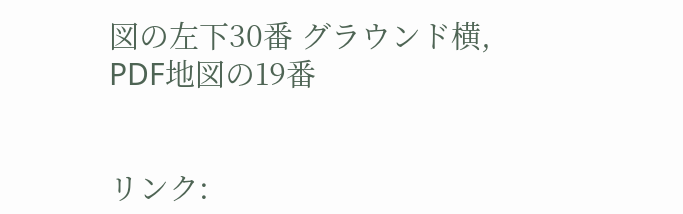図の左下30番 グラウンド横,  PDF地図の19番


リンク: